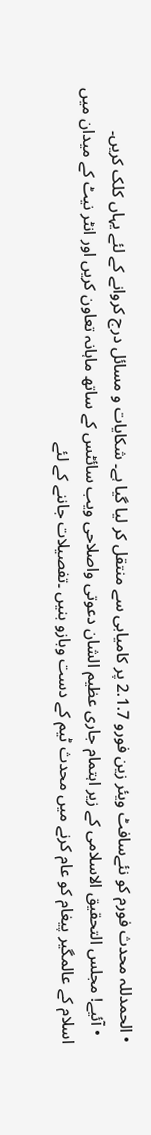• الحمدللہ محدث فورم کو نئےسافٹ ویئر زین فورو 2.1.7 پر کامیابی سے منتقل کر لیا گیا ہے۔ شکایات و مسائل درج کروانے کے لئے یہاں کلک کریں۔
  • آئیے! مجلس التحقیق الاسلامی کے زیر اہتمام جاری عظیم الشان دعوتی واصلاحی ویب سائٹس کے ساتھ ماہانہ تعاون کریں اور انٹر نیٹ کے میدان میں اسلام کے عالمگیر پیغام کو عام کرنے میں محدث ٹیم کے دست وبازو بنیں ۔تفصیلات جاننے کے لئے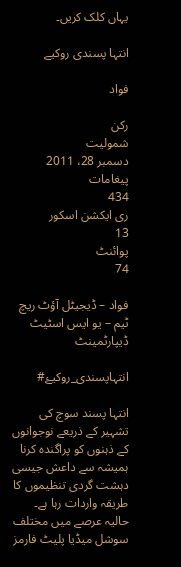یہاں کلک کریں۔

انتہا پسندی روکيے

فواد

رکن
شمولیت
دسمبر 28، 2011
پیغامات
434
ری ایکشن اسکور
13
پوائنٹ
74

فواد – ڈيجيٹل آؤٹ ريچ ٹيم – يو ايس اسٹيٹ ڈيپارٹمينٹ

انتہاپسندی_روکيۓ#

انتہا پسند سوچ کی تشہير کے ذريعے نوجوانوں کے ذہنوں کو پراگندہ کرنا ہميشہ سے داعش جيسی دہشت گردی تنظيموں کا طريقہ واردات رہا ہے۔ حاليہ عرصے ميں مختلف سوشل ميڈيا پليٹ فارمز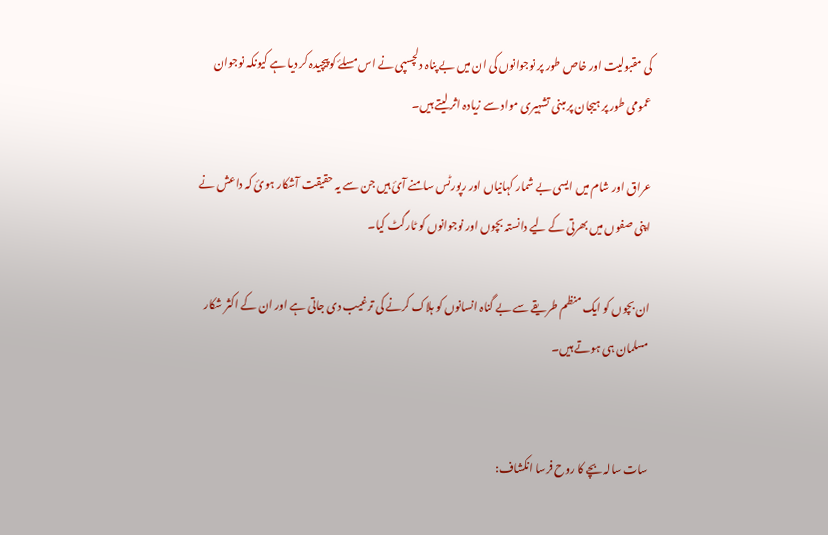کی مقبوليت اور خاص طور پر نوجوانوں کی ان ميں بے پناہ دلچسپی نے اس مسلۓ کو پيچيدہ کر ديا ہے کيونکہ نوجوان عمومی طور پر ہيجان پر مبنی تشہيری مواد سے زيادہ اثر ليتے ہيں۔

عراق اور شام ميں ايسی بے شمار کہانياں اور رپورٹس سامنے آئ ہيں جن سے يہ حقیقت آشکار ہوئ کہ داعش نے اپنی صفوں ميں بھرتی کے ليے دانستہ بچوں اور نوجوانوں کو ٹارگٹ کيا۔

ان بچوں کو ايک منظم طریقے سے بے گناہ انسانوں کو ہلاک کرنے کی ترغيب دی جاتی ہے اور ان کے اکثر شکار مسلمان ہی ہوتے ہيں۔


سات سالہ بچے کا روح فرسا انکشاف: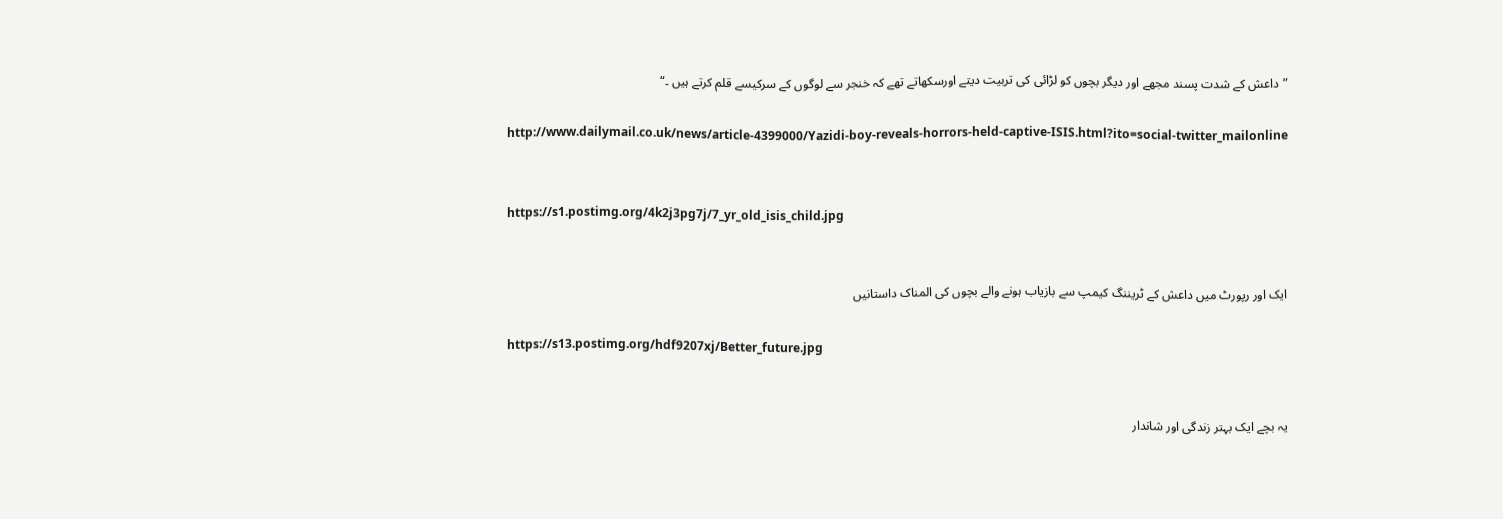”داعش کے شدت پسند مجھے اور دیگر بچوں کو لڑائی کی تربیت دیتے اورسکھاتے تھے کہ خنجر سے لوگوں کے سرکیسے قلم کرتے ہیں ۔“

http://www.dailymail.co.uk/news/article-4399000/Yazidi-boy-reveals-horrors-held-captive-ISIS.html?ito=social-twitter_mailonline


https://s1.postimg.org/4k2j3pg7j/7_yr_old_isis_child.jpg


ايک اور رپورٹ ميں داعش کے ٹريننگ کیمپ سے بازياب ہونے والے بچوں کی المناک داستانيں

https://s13.postimg.org/hdf9207xj/Better_future.jpg


يہ بچے ايک بہتر زندگی اور شاندار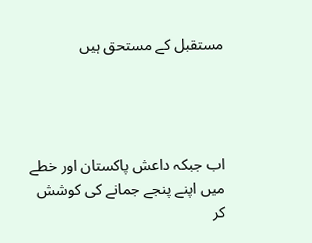مستقبل کے مستحق ہيں




اب جبکہ داعش پاکستان اور خطے ميں اپنے پنجے جمانے کی کوشش کر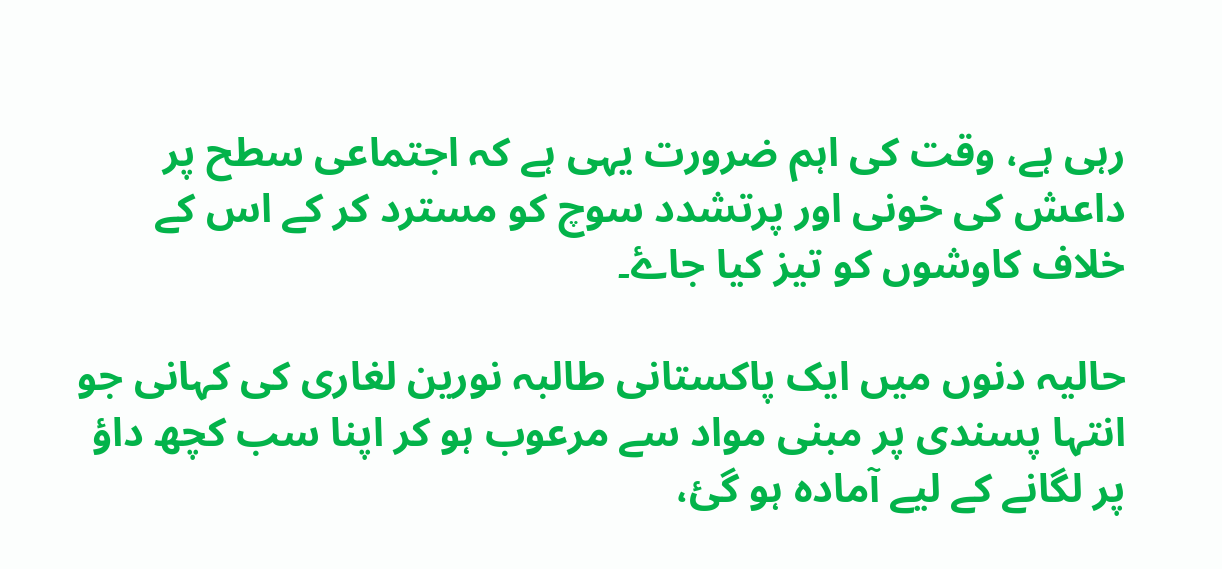رہی ہے، وقت کی اہم ضرورت يہی ہے کہ اجتماعی سطح پر داعش کی خونی اور پرتشدد سوچ کو مسترد کر کے اس کے خلاف کاوشوں کو تيز کيا جاۓ۔

حاليہ دنوں ميں ايک پاکستانی طالبہ نورين لغاری کی کہانی جو انتہا پسندی پر مبنی مواد سے مرعوب ہو کر اپنا سب کچھ داؤ پر لگانے کے ليے آمادہ ہو گئ،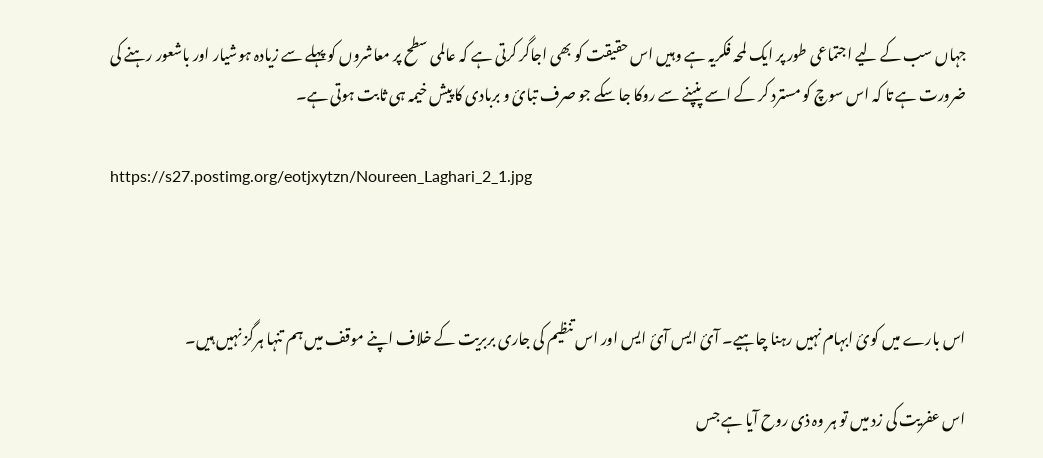جہاں سب کے ليے اجتماعی طور پر ايک لمحہ فکريہ ہے وہيں اس حقيقت کو بھی اجاگر کرتی ہے کہ عالمی سطح پر معاشروں کو پہلے سے زيادہ ہوشيار اور باشعور رہنے کی ضرورت ہے تا کہ اس سوچ کو مسترد کر کے اسے پنپنے سے روکا جا سکے جو صرف تبائ و بربادی کا پيش خيمہ ہی ثابت ہوتی ہے۔

https://s27.postimg.org/eotjxytzn/Noureen_Laghari_2_1.jpg



اس بارے ميں کوئ ابہام نہيں رہنا چاہيے۔ آئ ايس آئ ايس اور اس تنظيم کی جاری بربريت کے خلاف اپنے موقف ميں ہم تنہا ہرگز نہيں ہيں۔

اس عفريت کی زد ميں تو ہر وہ ذی روح آيا ہے جس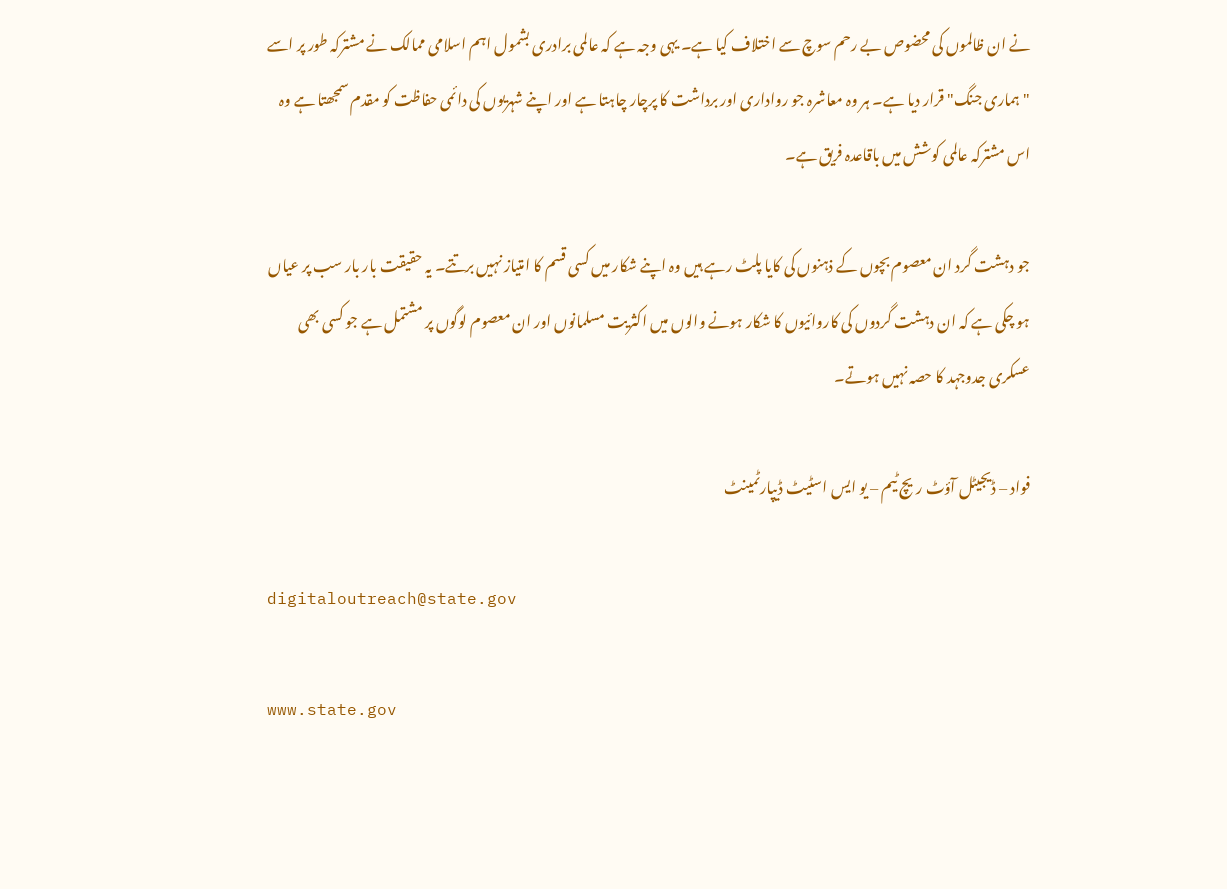نے ان ظالموں کی محضوص بے رحم سوچ سے اختلاف کيا ہے۔ يہی وجہ ہے کہ عالمی برادری بشمول اہم اسلامی ممالک نے مشترکہ طور پر اسے "ہماری جنگ" قرار ديا ہے۔ ہر وہ معاشرہ جو رواداری اور برداشت کا پرچار چاہتا ہے اور اپنے شہريوں کی دائمی حفاظت کو مقدم سمجھتا ہے وہ اس مشترکہ عالمی کوشش ميں باقاعدہ فريق ہے۔

جو دہشت گرد ان معصوم بچوں کے ذہنوں کی کايا پلٹ رہے ہيں وہ اپنے شکار ميں کسی قسم کا امتياز نہيں برتتے۔ يہ حقيقت بار بار سب پر عياں ہو چکی ہے کہ ان دہشت گردوں کی کاروائيوں کا شکار ہونے والوں ميں اکثريت مسلمانوں اور ان معصوم لوگوں پر مشتمل ہے جو کسی بھی عسکری جدوجہد کا حصہ نہيں ہوتے۔

فواد – ڈيجيٹل آؤٹ ريچ ٹيم – يو ايس اسٹيٹ ڈيپارٹمينٹ

digitaloutreach@state.gov

www.state.gov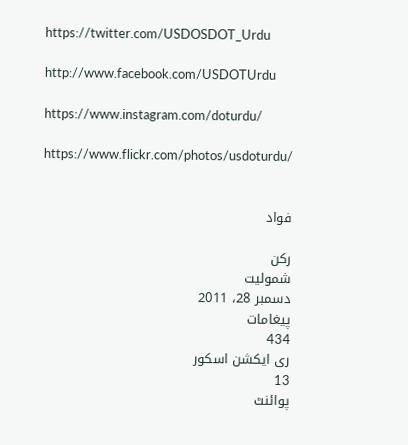https://twitter.com/USDOSDOT_Urdu

http://www.facebook.com/USDOTUrdu

https://www.instagram.com/doturdu/

https://www.flickr.com/photos/usdoturdu/


فواد

رکن
شمولیت
دسمبر 28، 2011
پیغامات
434
ری ایکشن اسکور
13
پوائنٹ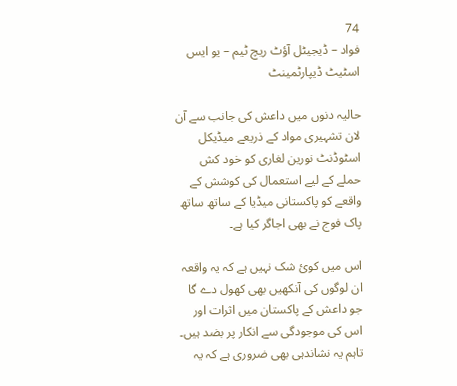74
فواد – ڈيجيٹل آؤٹ ريچ ٹيم – يو ايس اسٹيٹ ڈيپارٹمينٹ

حاليہ دنوں ميں داعش کی جانب سے آن لان تشہيری مواد کے ذريعے ميڈيکل اسٹوڈنٹ نورين لغاری کو خود کش حملے کے ليے استعمال کی کوشش کے واقعے کو پاکستانی ميڈيا کے ساتھ ساتھ پاک فوج نے بھی اجاگر کيا ہے۔

اس ميں کوئ شک نہيں ہے کہ يہ واقعہ ان لوگوں کی آنکھيں بھی کھول دے گا جو داعش کے پاکستان ميں اثرات اور اس کی موجودگی سے انکار پر بضد ہيں۔ تاہم يہ نشاندہی بھی ضروری ہے کہ يہ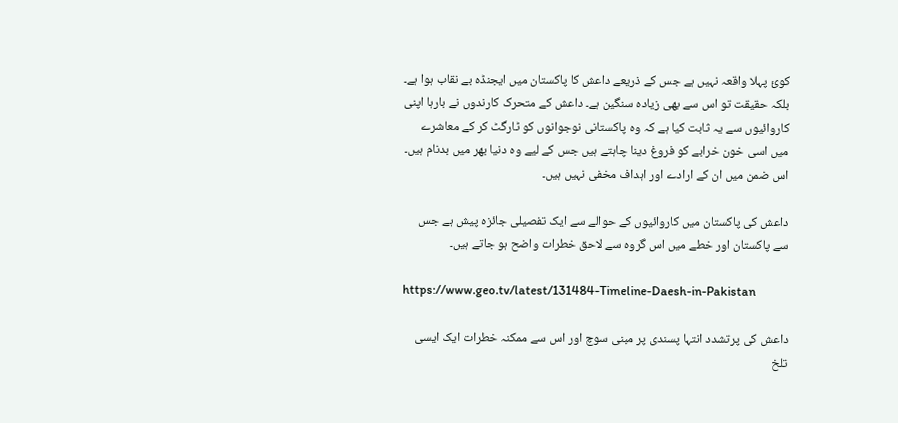کوئ پہلا واقعہ نہيں ہے جس کے ذريعے داعش کا پاکستان ميں ايجنڈہ بے نقاب ہوا ہے۔ بلکہ حقيقت تو اس سے بھی زيادہ سنگين ہے۔ داعش کے متحرک کارندوں نے بارہا اپنی کاروائيوں سے يہ ثابت کيا ہے کہ وہ پاکستانی نوجوانوں کو ٹارگٹ کر کے معاشرے ميں اسی خون خرابے کو فروغ دينا چاہتے ہيں جس کے ليے وہ دنيا بھر ميں بدنام ہيں۔ اس ضمن ميں ان کے ارادے اور اہداف مخفی نہيں ہيں۔

داعش کی پاکستان ميں کاروائيوں کے حوالے سے ايک تفصيلی جائزہ پيش ہے جس سے پاکستان اور خطے ميں اس گروہ سے لاحق خطرات واضح ہو جاتے ہيں۔

https://www.geo.tv/latest/131484-Timeline-Daesh-in-Pakistan

داعش کی پرتشدد انتہا پسندی پر مبنی سوچ اور اس سے ممکنہ خطرات ايک ايسی تلخ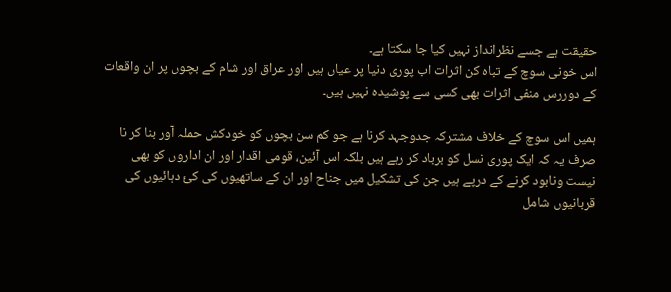حقيقت ہے جسے نظرانداز نہيں کیا جا سکتا ہے۔
اس خونی سوچ کے تباہ کن اثرات اب پوری دنيا پر عياں ہيں اور عراق اور شام کے بچوں پر ان واقعات کے دوررس منفی اثرات بھی کسی سے پوشيدہ نہيں ہيں۔

ہميں اس سوچ کے خلاف مشترکہ جدوجہد کرنا ہے جو کم سن بچوں کو خودکش حملہ آور بنا کر نا صرف يہ کہ ايک پوری نسل کو برباد کر رہے ہيں بلکہ اس آئين، قومی اقدار اور ان اداروں کو بھی نيست ونابود کرنے کے درپے ہيں جن کی تشکيل ميں جناح اور ان کے ساتھيوں کی کئ دہائيوں کی قربانيوں شامل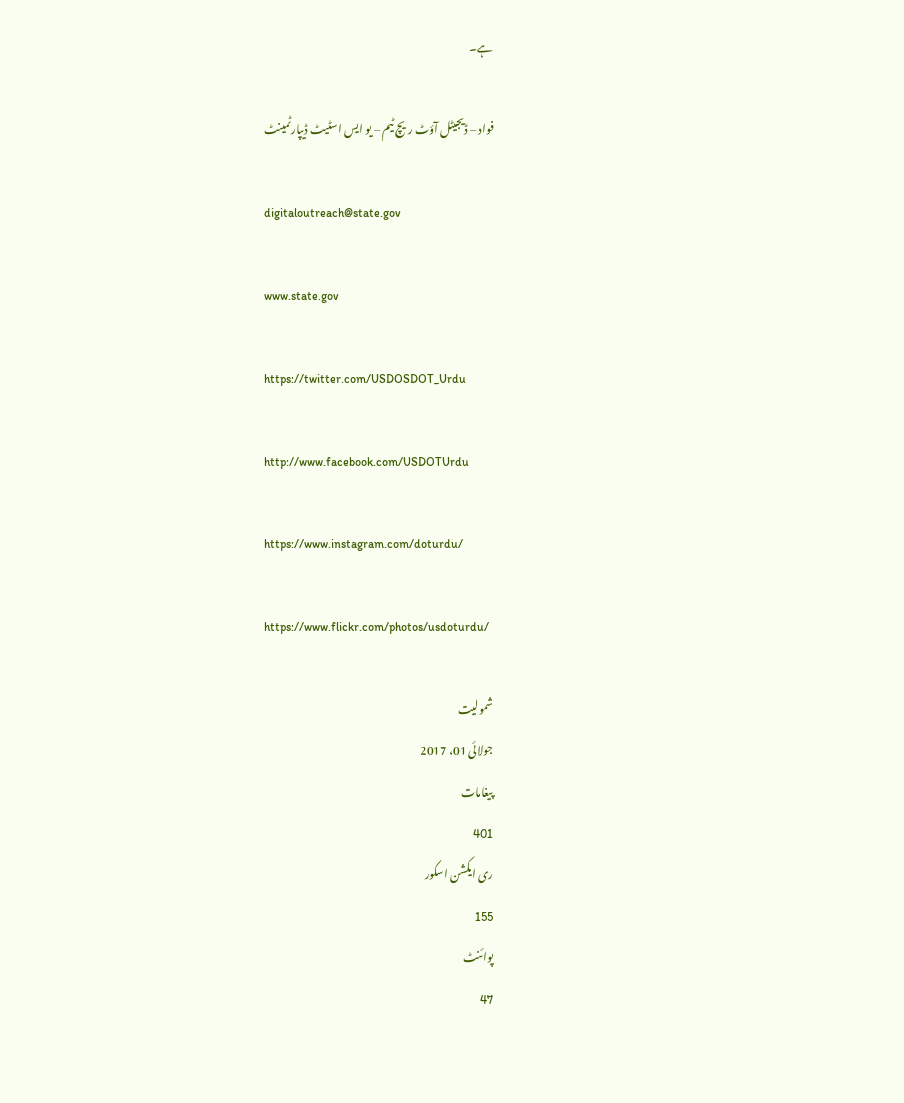ہے۔

فواد – ڈيجيٹل آؤٹ ريچ ٹيم – يو ايس اسٹيٹ ڈيپارٹمينٹ

digitaloutreach@state.gov

www.state.gov

https://twitter.com/USDOSDOT_Urdu

http://www.facebook.com/USDOTUrdu

https://www.instagram.com/doturdu/

https://www.flickr.com/photos/usdoturdu/

شمولیت
جولائی 01، 2017
پیغامات
401
ری ایکشن اسکور
155
پوائنٹ
47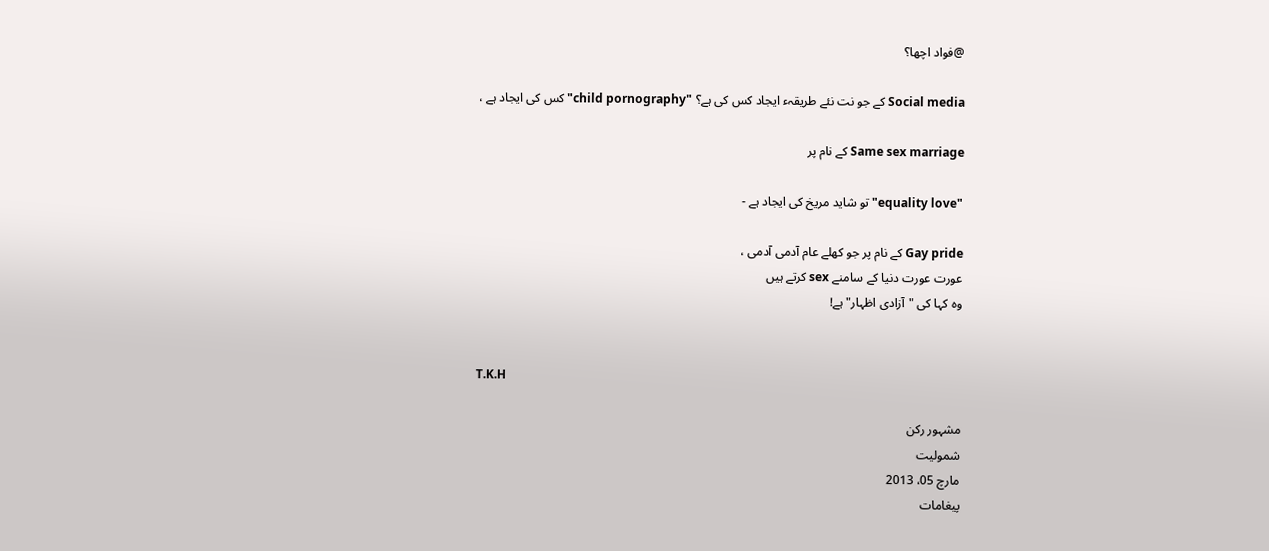@فواد اچھا؟

Social media کے جو نت نئے طریقہء ایجاد کس کی ہے؟ "child pornography" کس کی ایجاد ہے ،

Same sex marriage کے نام پر

"equality love" تو شاید مریخ کی ایجاد ہے -

Gay pride کے نام پر جو کھلے عام آدمی آدمی ،
عورت عورت دنیا کے سامنے sex کرتے ہیں
وہ کہا کی "آزادی اظہار" ہے!


T.K.H

مشہور رکن
شمولیت
مارچ 05، 2013
پیغامات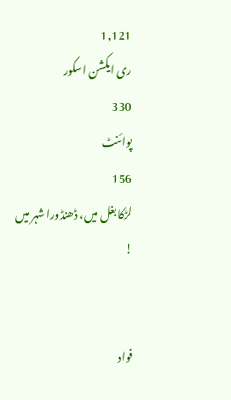1,121
ری ایکشن اسکور
330
پوائنٹ
156
لڑکا بغل میں، ڈھنڈورا شہر میں !


فواد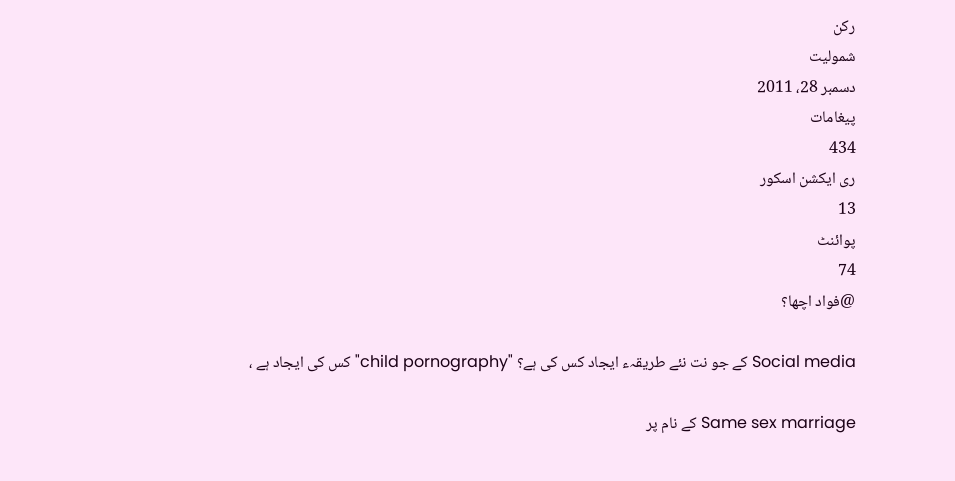رکن
شمولیت
دسمبر 28، 2011
پیغامات
434
ری ایکشن اسکور
13
پوائنٹ
74
@فواد اچھا؟

Social media کے جو نت نئے طریقہء ایجاد کس کی ہے؟ "child pornography" کس کی ایجاد ہے ،

Same sex marriage کے نام پر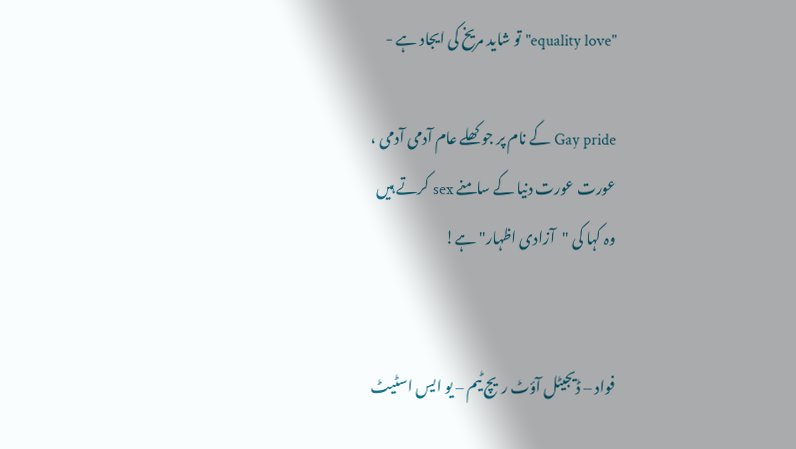"equality love" تو شاید مریخ کی ایجاد ہے -

Gay pride کے نام پر جو کھلے عام آدمی آدمی ،
عورت عورت دنیا کے سامنے sex کرتے ہیں
وہ کہا کی "آزادی اظہار" ہے!


فواد – ڈيجيٹل آؤٹ ريچ ٹيم – يو ايس اسٹيٹ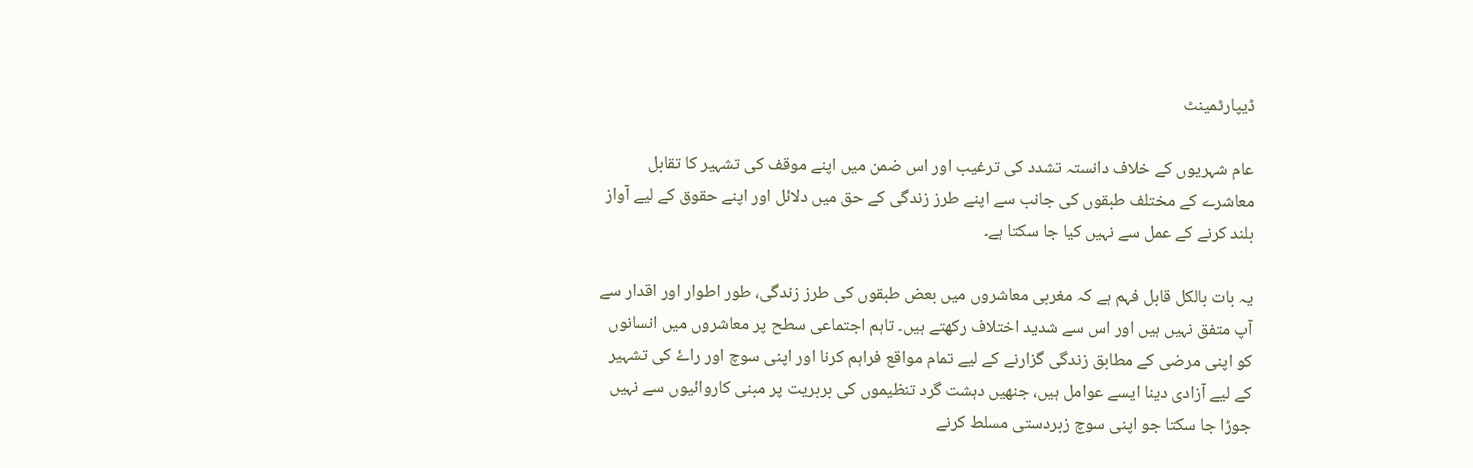ڈيپارٹمينٹ

عام شہريوں کے خلاف دانستہ تشدد کی ترغيب اور اس ضمن ميں اپنے موقف کی تشہير کا تقابل معاشرے کے مختلف طبقوں کی جانب سے اپنے طرز زندگی کے حق ميں دلائل اور اپنے حقوق کے ليے آواز بلند کرنے کے عمل سے نہيں کيا جا سکتا ہے۔

يہ بات بالکل قابل فہم ہے کہ مغربی معاشروں ميں بعض طبقوں کی طرز زندگی، طور اطوار اور اقدار سے آپ متفق نہيں ہيں اور اس سے شديد اختلاف رکھتے ہيں۔ تاہم اجتماعی سطح پر معاشروں ميں انسانوں کو اپنی مرضی کے مطابق زندگی گزارنے کے ليے تمام مواقع فراہم کرنا اور اپنی سوچ اور راۓ کی تشہير کے ليے آزادی دينا ايسے عوامل ہيں، جنھيں دہشت گرد تنظيموں کی بربريت پر مبنی کاروائيوں سے نہيں جوڑا جا سکتا جو اپنی سوچ زبردستی مسلط کرنے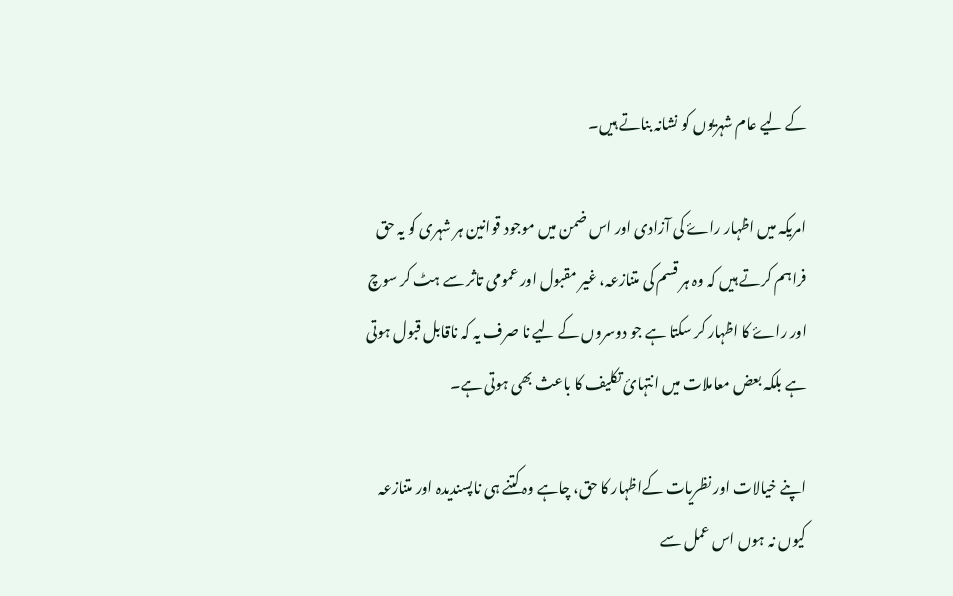کے ليے عام شہريوں کو نشانہ بناتے ہيں۔

امريکہ ميں اظہار راۓ کی آزادی اور اس ضمن ميں موجود قوانين ہر شہری کو يہ حق فراہم کرتے ہيں کہ وہ ہر قسم کی متنازعہ، غير مقبول اور عمومی تاثر سے ہٹ کر سوچ اور راۓ کا اظہار کر سکتا ہے جو دوسروں کے ليے نا صرف يہ کہ ناقابل قبول ہوتی ہے بلکہ بعض معاملات ميں انتہائ تکليف کا باعث بھی ہوتی ہے۔

اپنے خيالات اور نظريات کےاظہار کا حق، چاہے وہ کتنے ہی ناپسنديدہ اور متنازعہ کيوں نہ ہوں اس عمل سے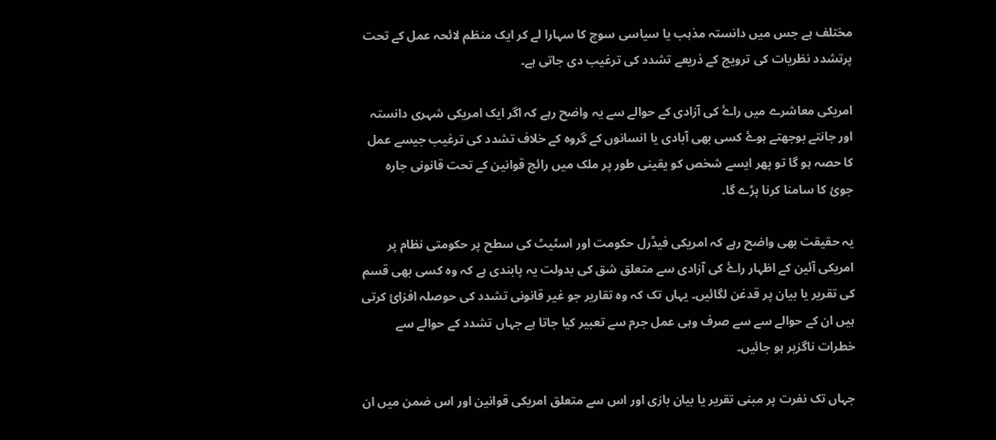مختلف ہے جس ميں دانستہ مذہب يا سياسی سوچ کا سہارا لے کر ايک منظم لائحہ عمل کے تحت پرتشدد نظريات کی ترويج کے ذريعے تشدد کی ترغيب دی جاتی ہے۔

امريکی معاشرے ميں راۓ کی آزادی کے حوالے سے يہ واضح رہے کہ اگر ايک امريکی شہری دانستہ اور جانتے بوجھتے ہوۓ کسی بھی آبادی يا انسانوں کے گروہ کے خلاف تشدد کی ترغيب جيسے عمل کا حصہ ہو گا تو پھر ايسے شخص کو يقينی طور پر ملک ميں رائج قوانين کے تحت قانونی جارہ جوئ کا سامنا کرنا پڑے گا۔

يہ حقيقت بھی واضح رہے کہ امريکی فيڈرل حکومت اور اسٹيٹ کی سطح پر حکومتی نظام پر امريکی آئين کے اظہار راۓ کی آزادی سے متعلق شق کی بدولت يہ پابندی ہے کہ وہ کسی بھی قسم کی تقرير يا بيان پر قدغن لگائيں۔ يہاں تک کہ وہ تقارير جو غير قانونی تشدد کی حوصلہ افزائ کرتی ہيں ان کے حوالے سے سے صرف وہی عمل جرم سے تعبير کيا جاتا ہے جہاں تشدد کے حوالے سے خطرات ناگزير ہو جائيں۔

جہاں تک نفرت پر مبنی تقرير يا بيان بازی اور اس سے متعلق امريکی قوانين اور اس ضمن ميں ان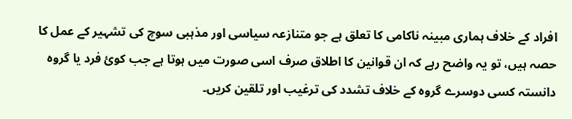افراد کے خلاف ہماری مبينہ ناکامی کا تعلق ہے جو متنازعہ سياسی اور مذہبی سوچ کی تشہير کے عمل کا حصہ ہيں، تو يہ واضح رہے کہ ان قوانين کا اطلاق صرف اسی صورت ميں ہوتا ہے جب کوئ فرد يا گروہ دانستہ کسی دوسرے گروہ کے خلاف تشدد کی ترغيب اور تلقين کريں۔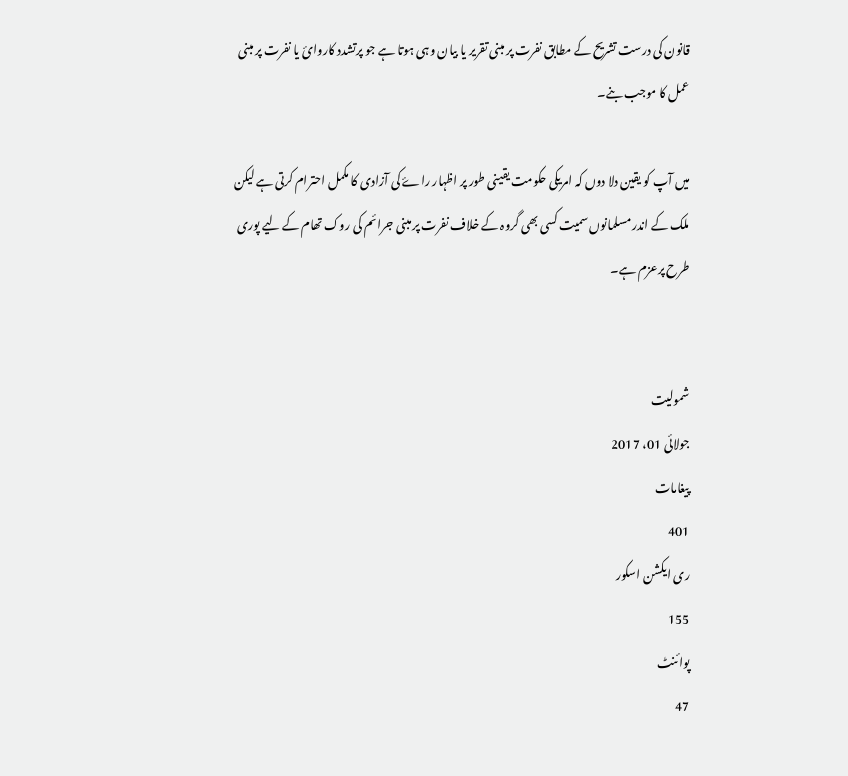قانون کی درست تشريح کے مطابق نفرت پر مبنی تقرير يا بيان وہی ہوتا ہے جو پرتشدد کاروائ يا نفرت پر مبنی عمل کا موجب بنے۔

میں آپ کو يقين دلا دوں کہ امريکی حکومت يقينی طور پر اظہار راۓ کی آزادی کا مکمل احترام کرتی ہے ليکن ملک کے اندر مسلمانوں سميت کسی بھی گروہ کے خلاف نفرت پر مبنی جرائم کی روک تھام کے ليے پوری طرح پرعزم ہے۔


شمولیت
جولائی 01، 2017
پیغامات
401
ری ایکشن اسکور
155
پوائنٹ
47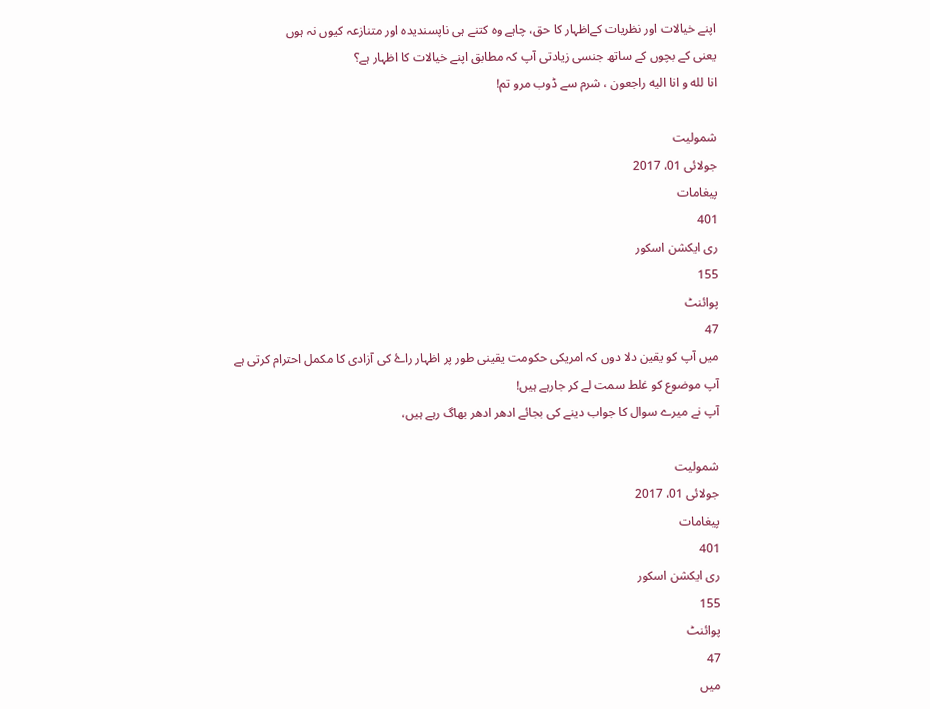اپنے خيالات اور نظريات کےاظہار کا حق، چاہے وہ کتنے ہی ناپسنديدہ اور متنازعہ کيوں نہ ہوں
یعنی کے بچوں کے ساتھ جنسی زیادتی آپ کہ مطابق اپنے خیالات کا اظہار ہے؟
انا لله و انا اليه راجعون ، شرم سے ڈوب مرو تم!

شمولیت
جولائی 01، 2017
پیغامات
401
ری ایکشن اسکور
155
پوائنٹ
47
میں آپ کو يقين دلا دوں کہ امريکی حکومت يقينی طور پر اظہار راۓ کی آزادی کا مکمل احترام کرتی ہے
آپ موضوع کو غلط سمت لے کر جارہے ہیں!
آپ نے میرے سوال کا جواب دینے کی بجائے ادھر ادھر بھاگ رہے ہیں،

شمولیت
جولائی 01، 2017
پیغامات
401
ری ایکشن اسکور
155
پوائنٹ
47
میں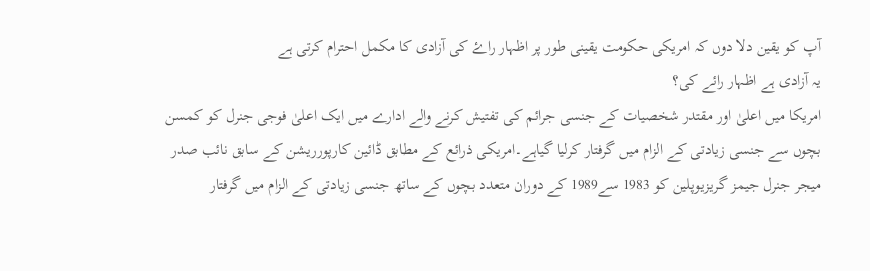آپ کو يقين دلا دوں کہ امريکی حکومت يقينی طور پر اظہار راۓ کی آزادی کا مکمل احترام کرتی ہے
یہ آزادی ہے اظہار رائے کی؟
امریکا میں اعلیٰ اور مقتدر شخصیات کے جنسی جرائم کی تفتیش کرنے والے ادارے میں ایک اعلیٰ فوجی جنرل کو کمسن بچوں سے جنسی زیادتی کے الزام میں گرفتار کرلیا گیاہے۔امریکی ذرائع کے مطابق ڈائین کارپورریشن کے سابق نائب صدر میجر جنرل جیمز گریزیوپلین کو 1983 سے1989 کے دوران متعدد بچوں کے ساتھ جنسی زیادتی کے الزام میں گرفتار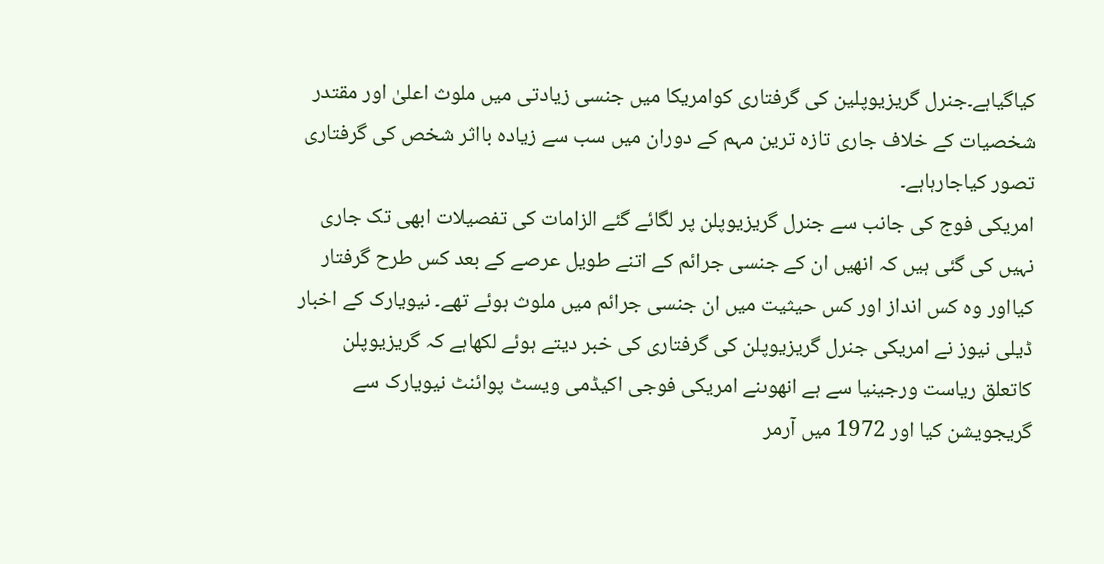کیاگیاہے۔جنرل گریزیوپلین کی گرفتاری کوامریکا میں جنسی زیادتی میں ملوث اعلیٰ اور مقتدر شخصیات کے خلاف جاری تازہ ترین مہم کے دوران میں سب سے زیادہ بااثر شخص کی گرفتاری تصور کیاجارہاہے۔
امریکی فوج کی جانب سے جنرل گریزیوپلن پر لگائے گئے الزامات کی تفصیلات ابھی تک جاری نہیں کی گئی ہیں کہ انھیں ان کے جنسی جرائم کے اتنے طویل عرصے کے بعد کس طرح گرفتار کیااور وہ کس انداز اور کس حیثیت میں ان جنسی جرائم میں ملوث ہوئے تھے۔ نیویارک کے اخبار ڈیلی نیوز نے امریکی جنرل گریزیوپلن کی گرفتاری کی خبر دیتے ہوئے لکھاہے کہ گریزیوپلن کاتعلق ریاست ورجینیا سے ہے انھوںنے امریکی فوجی اکیڈمی ویسٹ پوائنٹ نیویارک سے گریجویشن کیا اور 1972 میں آرمر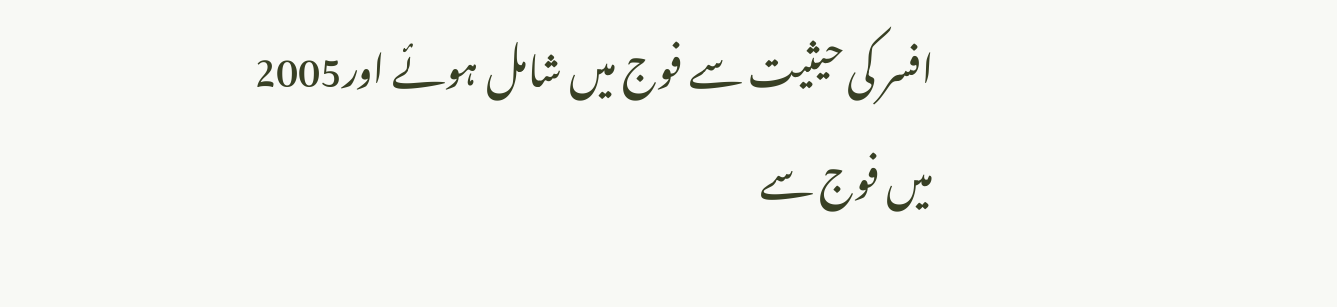افسر کی حیثیت سے فوج میں شامل ہوئے اور2005 میں فوج سے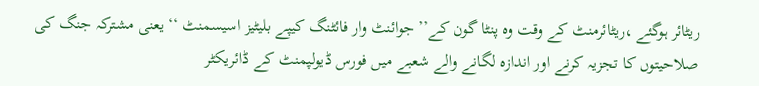ریٹائر ہوگئے ،ریٹائرمنٹ کے وقت وہ پنٹا گون کے’’ جوائنٹ وار فائٹنگ کیپے بلیٹیز اسیسمنٹ ‘‘ یعنی مشترکہ جنگ کی صلاحیتوں کا تجزیہ کرنے اور اندازہ لگانے والے شعبے میں فورس ڈیولپمنٹ کے ڈائریکٹر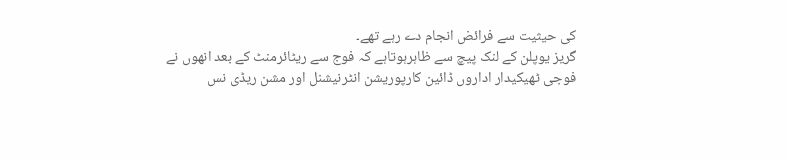کی حیثیت سے فرائض انجام دے رہے تھے۔
گریز یوپلن کے لنک پیچ سے ظاہرہوتاہے کہ فوج سے ریٹائرمنٹ کے بعد انھوں نے فوجی ٹھیکیدار اداروں ڈائین کارپوریشن انٹرنیشنل اور مشن ریڈی نس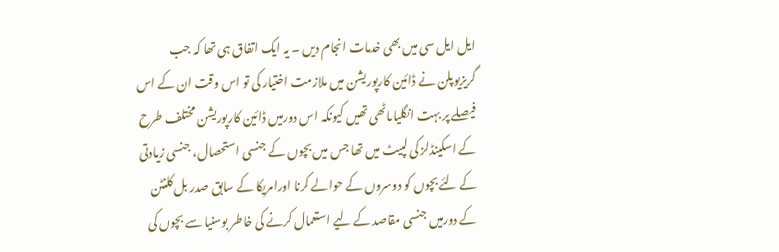ایل ایل سی میں بھی خدمات انجام دیں ۔ یہ ایک اتفاق ہی تھا کہ جب گریزیوپلن نے ڈائین کارپوریشن میں ملازمت اختیار کی تو اس وقت ان کے اس فیصلے پر بہت انگلیاںاٹھی تھیں کیونکہ اس دورمیں ڈائین کارپوریشن مختلف طرح کے اسکینڈلز کی لپیٹ میں تھا جس میں بچوں کے جنسی استحصال، جنسی زیادتی کے لئے بچوں کو دوسروں کے حوالے کرنا اورامریکا کے سابق صدر بل کلنٹن کے دورمیں جنسی مقاصد کے لیے استعمال کرنے کی خاطر بوسنیا سے بچوں کی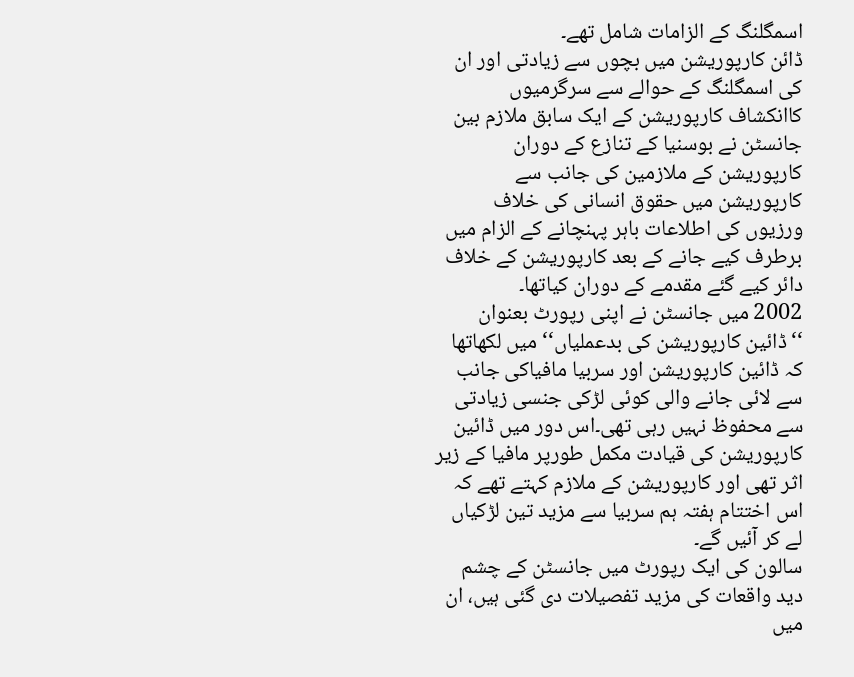اسمگلنگ کے الزامات شامل تھے۔
ڈائن کارپوریشن میں بچوں سے زیادتی اور ان کی اسمگلنگ کے حوالے سے سرگرمیوں کاانکشاف کارپوریشن کے ایک سابق ملازم بین جانسٹن نے بوسنیا کے تنازع کے دوران کارپوریشن کے ملازمین کی جانب سے کارپوریشن میں حقوق انسانی کی خلاف ورزیوں کی اطلاعات باہر پہنچانے کے الزام میں برطرف کیے جانے کے بعد کارپوریشن کے خلاف دائر کیے گئے مقدمے کے دوران کیاتھا۔
2002 میں جانسٹن نے اپنی رپورٹ بعنوان ‘‘ڈائین کارپوریشن کی بدعملیاں‘‘ میں لکھاتھا کہ ڈائین کارپوریشن اور سربیا مافیاکی جانب سے لائی جانے والی کوئی لڑکی جنسی زیادتی سے محفوظ نہیں رہی تھی۔اس دور میں ڈائین کارپوریشن کی قیادت مکمل طورپر مافیا کے زیر اثر تھی اور کارپوریشن کے ملازم کہتے تھے کہ اس اختتام ہفتہ ہم سربیا سے مزید تین لڑکیاں لے کر آئیں گے۔
سالون کی ایک رپورٹ میں جانسٹن کے چشم دید واقعات کی مزید تفصیلات دی گئی ہیں، ان میں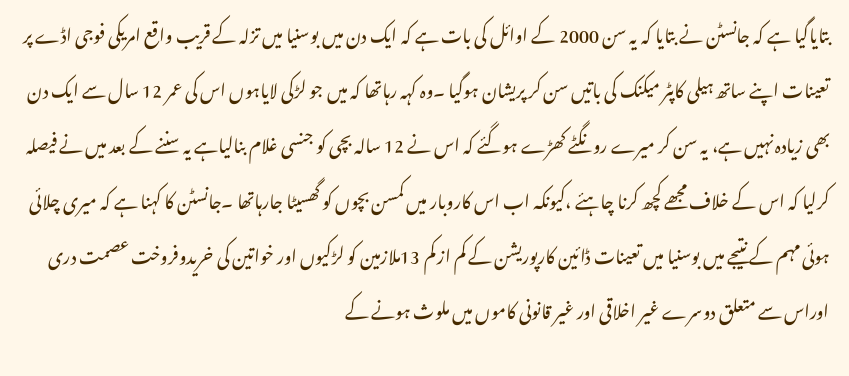بتایاگیا ہے کہ جانسٹن نے بتایا کہ یہ سن 2000 کے اوائل کی بات ہے کہ ایک دن میں بوسنیا میں تزلہ کے قریب واقع امریکی فوجی اڈے پر تعینات اپنے ساتھ ہیلی کاپٹر میکنک کی باتیں سن کر پریشان ہوگیا ۔وہ کہہ رہاتھا کہ میں جو لڑکی لایاہوں اس کی عمر 12 سال سے ایک دن بھی زیادہ نہیں ہے، یہ سن کر میرے رونگٹے کھڑے ہوگئے کہ اس نے 12 سالہ بچی کو جنسی غلام بنالیاہے یہ سننے کے بعد میں نے فیصلہ کرلیا کہ اس کے خلاف مجھے کچھ کرنا چاہئے ،کیونکہ اب اس کاروبار میں کمسن بچوں کو گھسیٹا جارہاتھا ۔جانسٹن کا کہنا ہے کہ میری چلائی ہوئی مہم کے نتیجے میں بوسنیا میں تعینات ڈائین کارپوریشن کے کم از کم 13ملازمین کو لڑکیوں اور خواتین کی خریدوفروخت عصمت دری اوراس سے متعلق دوسرے غیر اخلاقی اور غیر قانونی کاموں میں ملوث ہونے کے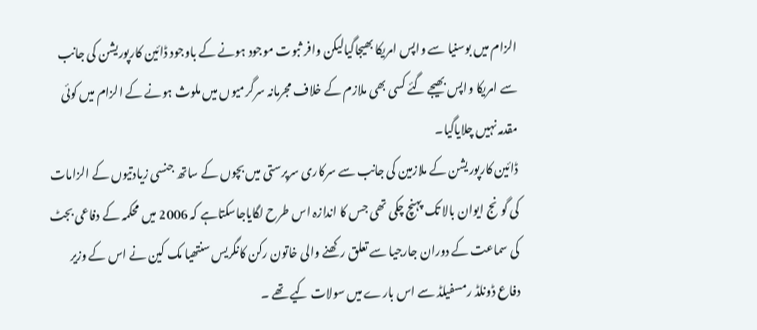الزام میں بوسنیا سے واپس امریکا بھیجاگیالیکن وافر ثبوت موجود ہونے کے باوجود ڈائین کارپوریشن کی جانب سے امریکا واپس بھیجے گئے کسی بھی ملازم کے خلاف مجرمانہ سرگرمیوں میں ملوث ہونے کے الزام میں کوئی مقدمہ نہیں چلایاگیا۔
ڈائین کارپوریشن کے ملازمین کی جانب سے سرکاری سرپرستی میں بچوں کے ساتھ جنسی زیادتیوں کے الزامات کی گونج ایوان بالا تک پہنچ چکی تھی جس کا اندازہ اس طرح لگایاجاسکتاہے کہ 2006 میں محکمہ کے دفاعی بجٹ کی سماعت کے دوران جارجیا سے تعلق رکھنے والی خاتون رکن کانگریس سنتھیا مک کین نے اس کے وزیر دفاع ڈونلڈ رمسفیلڈ سے اس بارے میں سولات کیے تھے ۔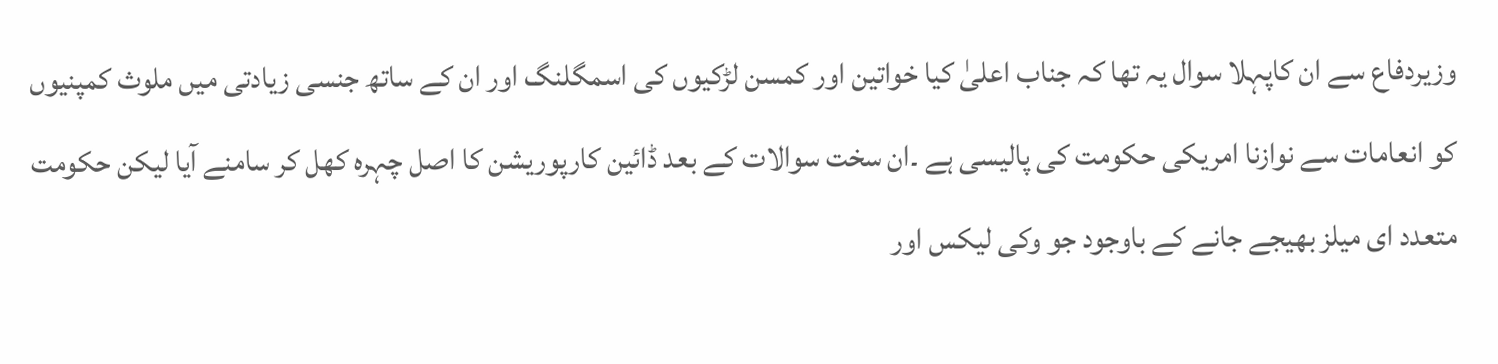وزیردفاع سے ان کاپہلا سوال یہ تھا کہ جناب اعلیٰ کیا خواتین اور کمسن لڑکیوں کی اسمگلنگ اور ان کے ساتھ جنسی زیادتی میں ملوث کمپنیوں کو انعامات سے نوازنا امریکی حکومت کی پالیسی ہے ۔ان سخت سوالات کے بعد ڈائین کارپوریشن کا اصل چہرہ کھل کر سامنے آیا لیکن حکومت متعدد ای میلز بھیجے جانے کے باوجود جو وکی لیکس اور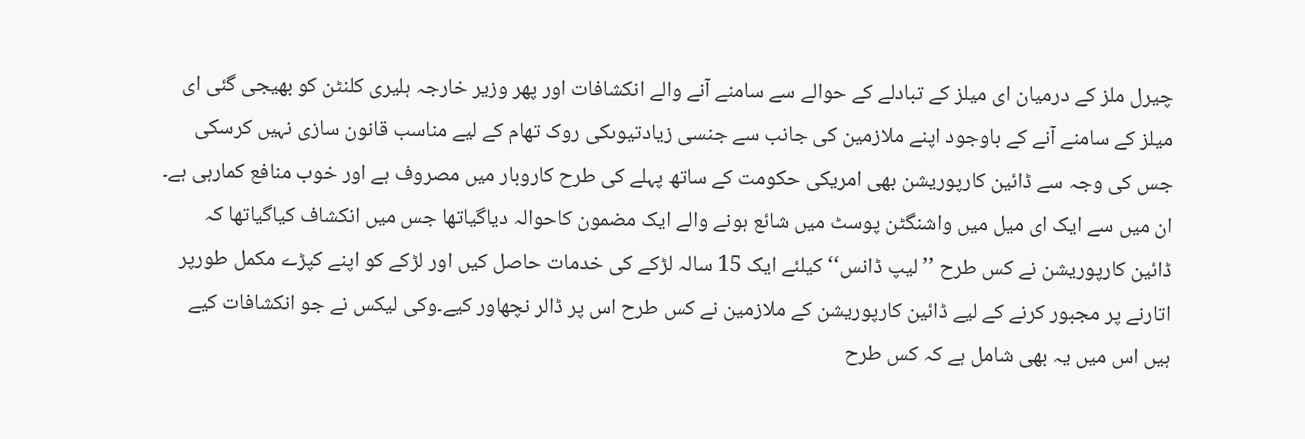چیرل ملز کے درمیان ای میلز کے تبادلے کے حوالے سے سامنے آنے والے انکشافات اور پھر وزیر خارجہ ہلیری کلنٹن کو بھیجی گئی ای میلز کے سامنے آنے کے باوجود اپنے ملازمین کی جانب سے جنسی زیادتیوںکی روک تھام کے لیے مناسب قانون سازی نہیں کرسکی جس کی وجہ سے ڈائین کارپوریشن بھی امریکی حکومت کے ساتھ پہلے کی طرح کاروبار میں مصروف ہے اور خوب منافع کمارہی ہے۔
ان میں سے ایک ای میل میں واشنگٹن پوسٹ میں شائع ہونے والے ایک مضمون کاحوالہ دیاگیاتھا جس میں انکشاف کیاگیاتھا کہ ڈائین کارپوریشن نے کس طرح ’’ لیپ ڈانس‘‘ کیلئے ایک 15 سالہ لڑکے کی خدمات حاصل کیں اور لڑکے کو اپنے کپڑے مکمل طورپر اتارنے پر مجبور کرنے کے لیے ڈائین کارپوریشن کے ملازمین نے کس طرح اس پر ڈالر نچھاور کیے۔وکی لیکس نے جو انکشافات کیے ہیں اس میں یہ بھی شامل ہے کہ کس طرح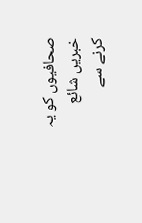صحافیوں کو یہ خبریں شائع کرنے سے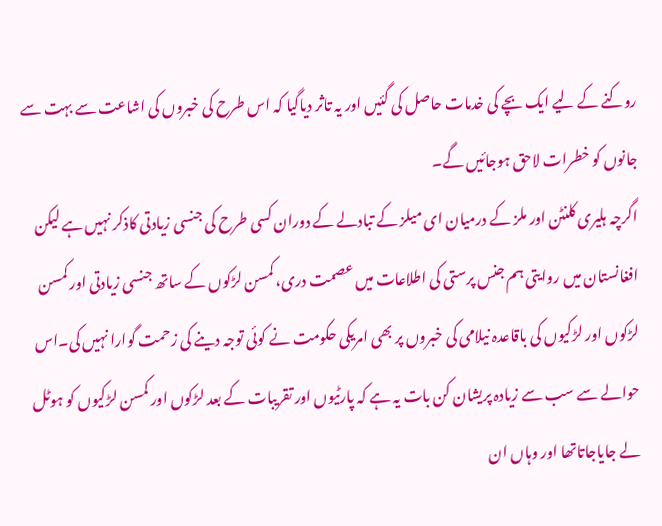روکنے کے لیے ایک بچے کی خدمات حاصل کی گئیں اور یہ تاثر دیاگیا کہ اس طرح کی خبروں کی اشاعت سے بہت سے جانوں کو خطرات لاحق ہوجائیں گے۔
اگرچہ ہلیری کلنٹن اور ملز کے درمیان ای میلز کے تبادلے کے دوران کسی طرح کی جنسی زیادتی کاذکر نہیں ہے لیکن افغانستان میں روایتی ہم جنس پرستی کی اطلاعات میں عصمت دری، کمسن لڑکوں کے ساتھ جنسی زیادتی اور کمسن لڑکوں اور لڑکیوں کی باقاعدہ نیلامی کی خبروں پر بھی امریکی حکومت نے کوئی توجہ دینے کی زحمت گوارا نہیں کی۔اس حوالے سے سب سے زیادہ پریشان کن بات یہ ہے کہ پارٹیوں اور تقریبات کے بعد لڑکوں اور کمسن لڑکیوں کو ہوٹل لے جایاجاتاتھا اور وہاں ان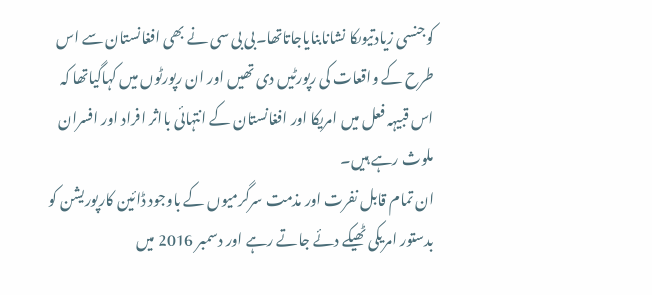کوجنسی زیادتیوںکا نشانابنایاجاتاتھا۔بی بی سی نے بھی افغانستان سے اس طرح کے واقعات کی رپورٹیں دی تھیں اور ان رپورٹوں میں کہاگیاتھا کہ اس قبیہہ فعل میں امریکا اور افغانستان کے انتہائی بااثر افراد اور افسران ملوث رہے ہیں۔
ان تمام قابل نفرت اور مذمت سرگرمیوں کے باوجود ڈائین کارپوریشن کو بدستور امریکی ٹھیکے دئے جاتے رہے اور دسمبر 2016 میں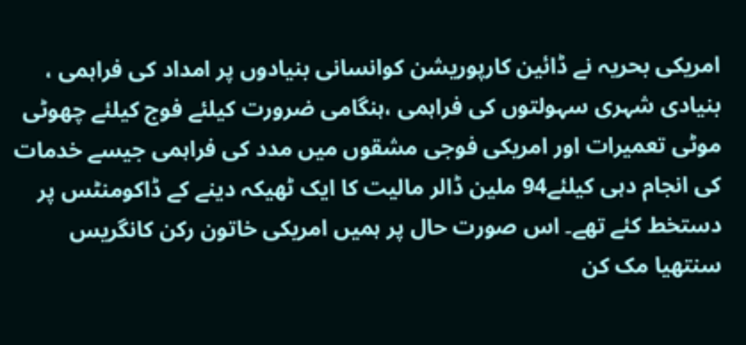امریکی بحریہ نے ڈائین کارپوریشن کوانسانی بنیادوں پر امداد کی فراہمی ، بنیادی شہری سہولتوں کی فراہمی ،ہنگامی ضرورت کیلئے فوج کیلئے چھوٹی موٹی تعمیرات اور امریکی فوجی مشقوں میں مدد کی فراہمی جیسے خدمات کی انجام دہی کیلئے94 ملین ڈالر مالیت کا ایک ٹھیکہ دینے کے ڈاکومنٹس پر دستخط کئے تھے۔ اس صورت حال پر ہمیں امریکی خاتون رکن کانگریس سنتھیا مک کن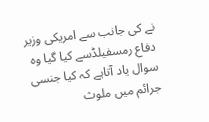نے کی جانب سے امریکی وزیر دفاع رمسفیلڈسے کیا گیا وہ سوال یاد آتاہے کہ کیا جنسی جرائم میں ملوث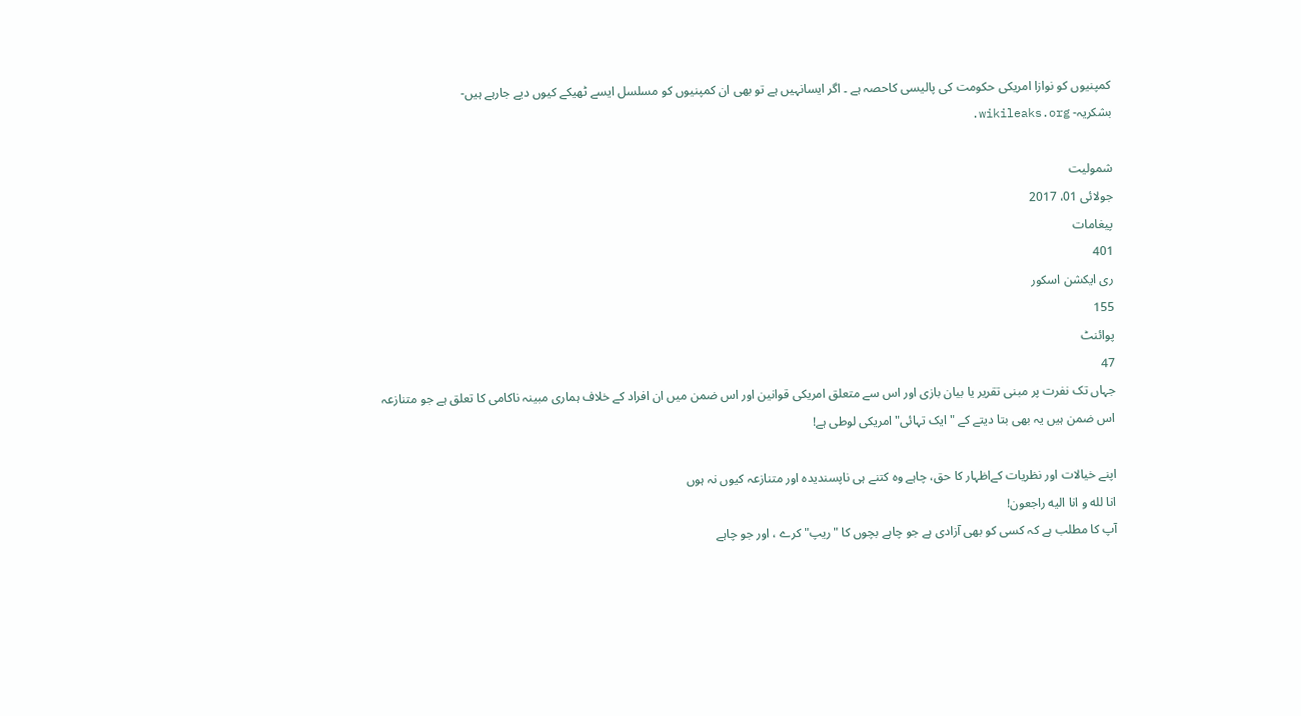کمپنیوں کو نوازا امریکی حکومت کی پالیسی کاحصہ ہے ۔ اگر ایسانہیں ہے تو بھی ان کمپنیوں کو مسلسل ایسے ٹھیکے کیوں دیے جارہے ہیں-
بشکریہ- wikileaks.org.

شمولیت
جولائی 01، 2017
پیغامات
401
ری ایکشن اسکور
155
پوائنٹ
47
جہاں تک نفرت پر مبنی تقرير يا بيان بازی اور اس سے متعلق امريکی قوانين اور اس ضمن ميں ان افراد کے خلاف ہماری مبينہ ناکامی کا تعلق ہے جو متنازعہ
اس ضمن ہیں یہ بھی بتا دیتے کے "ایک تہائی" امریکی لوطی ہے!

اپنے خيالات اور نظريات کےاظہار کا حق، چاہے وہ کتنے ہی ناپسنديدہ اور متنازعہ کيوں نہ ہوں
انا لله و انا اليه راجعون!
آپ کا مطلب ہے کہ کسی کو بھی آزادی ہے جو چاہے بچوں کا "ریپ" کرے ، اور جو چاہے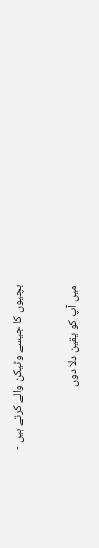بچیوں کا جیسے وٹیکن والے کرتے ہیں -

میں آپ کو يقين دلا دوں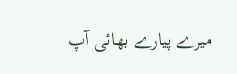میرے پیارے بھائی آپ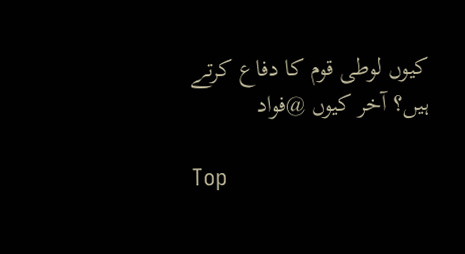کیوں لوطی قوم کا دفاع کرتے ہیں؟ آخر کیوں @فواد

Top